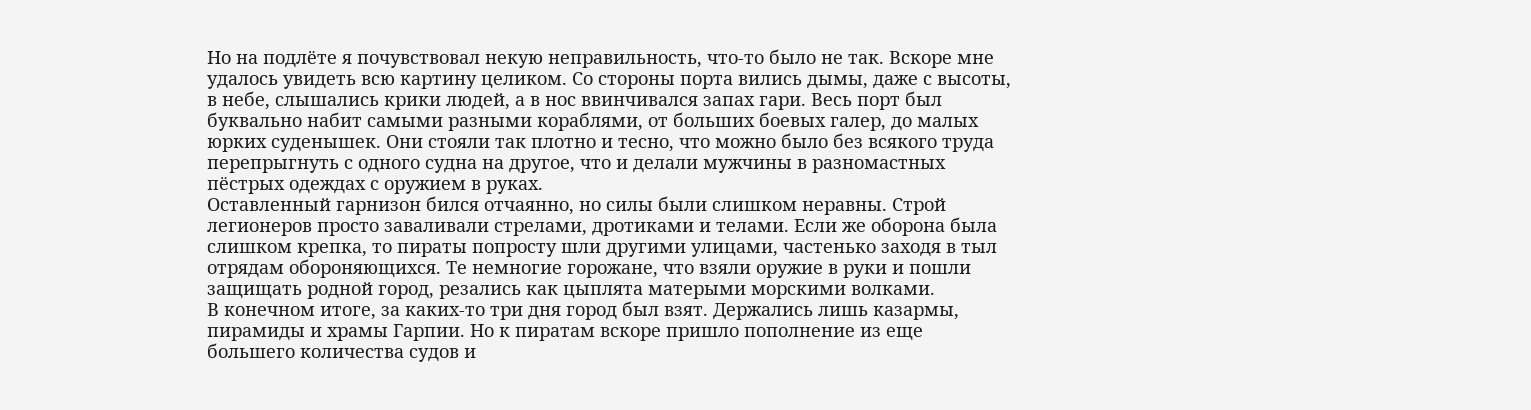Но на подлёте я почувствовал некую неправильность, что-то было не так. Вскоре мне удалось увидеть всю картину целиком. Со стороны порта вились дымы, даже с высоты, в небе, слышались крики людей, а в нос ввинчивался запах гари. Весь порт был буквально набит самыми разными кораблями, от больших боевых галер, до малых юрких суденышек. Они стояли так плотно и тесно, что можно было без всякого труда перепрыгнуть с одного судна на другое, что и делали мужчины в разномастных пёстрых одеждах с оружием в руках.
Оставленный гарнизон бился отчаянно, но силы были слишком неравны. Строй легионеров просто заваливали стрелами, дротиками и телами. Если же оборона была слишком крепка, то пираты попросту шли другими улицами, частенько заходя в тыл отрядам обороняющихся. Те немногие горожане, что взяли оружие в руки и пошли защищать родной город, резались как цыплята матерыми морскими волками.
В конечном итоге, за каких-то три дня город был взят. Держались лишь казармы, пирамиды и храмы Гарпии. Но к пиратам вскоре пришло пополнение из еще большего количества судов и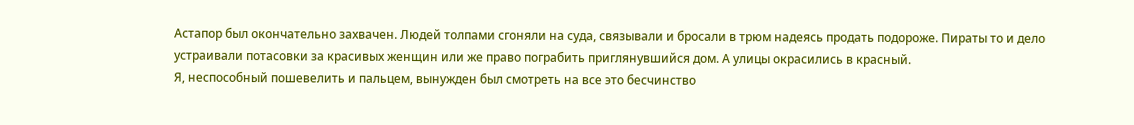Астапор был окончательно захвачен. Людей толпами сгоняли на суда, связывали и бросали в трюм надеясь продать подороже. Пираты то и дело устраивали потасовки за красивых женщин или же право пограбить приглянувшийся дом. А улицы окрасились в красный.
Я, неспособный пошевелить и пальцем, вынужден был смотреть на все это бесчинство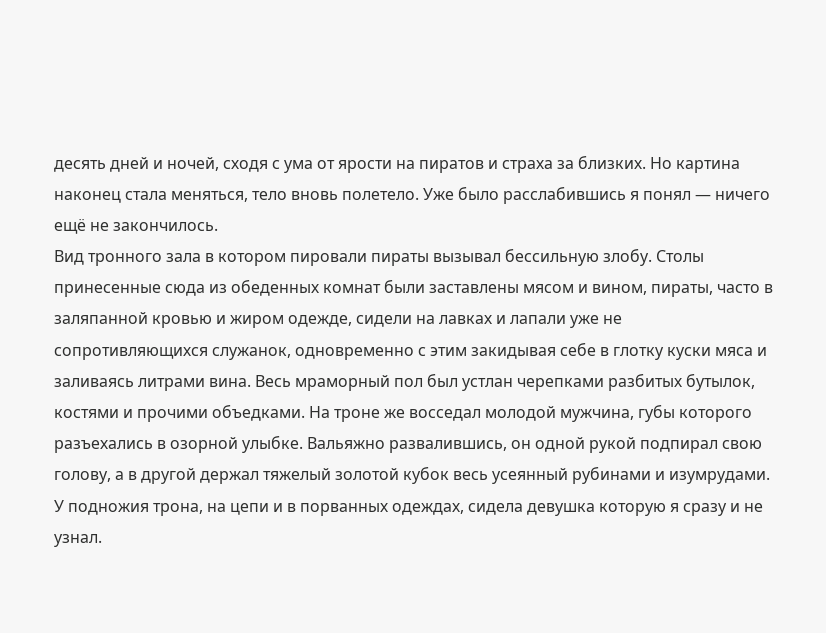десять дней и ночей, сходя с ума от ярости на пиратов и страха за близких. Но картина наконец стала меняться, тело вновь полетело. Уже было расслабившись я понял — ничего ещё не закончилось.
Вид тронного зала в котором пировали пираты вызывал бессильную злобу. Столы принесенные сюда из обеденных комнат были заставлены мясом и вином, пираты, часто в заляпанной кровью и жиром одежде, сидели на лавках и лапали уже не сопротивляющихся служанок, одновременно с этим закидывая себе в глотку куски мяса и заливаясь литрами вина. Весь мраморный пол был устлан черепками разбитых бутылок, костями и прочими объедками. На троне же восседал молодой мужчина, губы которого разъехались в озорной улыбке. Вальяжно развалившись, он одной рукой подпирал свою голову, а в другой держал тяжелый золотой кубок весь усеянный рубинами и изумрудами.
У подножия трона, на цепи и в порванных одеждах, сидела девушка которую я сразу и не узнал.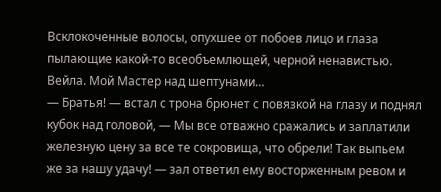Всклокоченные волосы, опухшее от побоев лицо и глаза пылающие какой-то всеобъемлющей, черной ненавистью. Вейла. Мой Мастер над шептунами…
— Братья! — встал с трона брюнет с повязкой на глазу и поднял кубок над головой, — Мы все отважно сражались и заплатили железную цену за все те сокровища, что обрели! Так выпьем же за нашу удачу! — зал ответил ему восторженным ревом и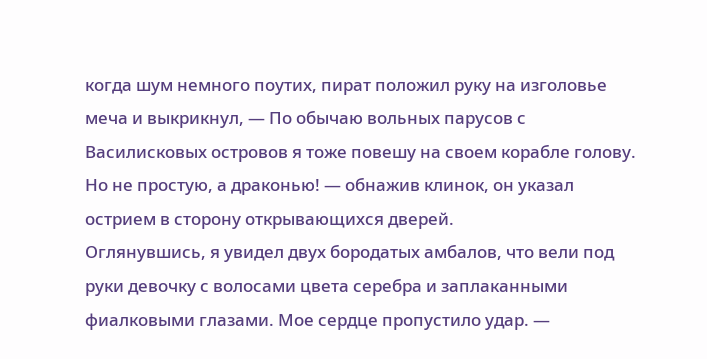когда шум немного поутих, пират положил руку на изголовье меча и выкрикнул, — По обычаю вольных парусов с Василисковых островов я тоже повешу на своем корабле голову. Но не простую, а драконью! — обнажив клинок, он указал острием в сторону открывающихся дверей.
Оглянувшись, я увидел двух бородатых амбалов, что вели под руки девочку с волосами цвета серебра и заплаканными фиалковыми глазами. Мое сердце пропустило удар. —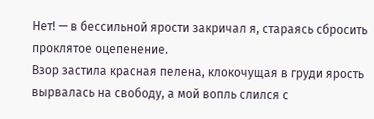Нет! — в бессильной ярости закричал я, стараясь сбросить проклятое оцепенение.
Взор застила красная пелена, клокочущая в груди ярость вырвалась на свободу, а мой вопль слился с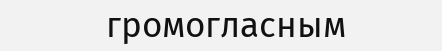громогласным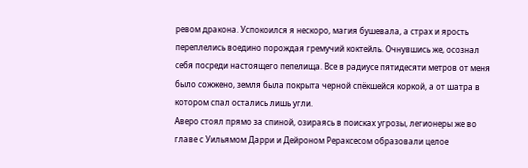ревом дракона. Успокоился я нескоро, магия бушевала, а страх и ярость переплелись воедино порождая гремучий коктейль. Очнувшись же, осознал себя посреди настоящего пепелища. Все в радиусе пятидесяти метров от меня было сожжено, земля была покрыта черной спёкшейся коркой, а от шатра в котором спал остались лишь угли.
Аверо стоял прямо за спиной, озираясь в поисках угрозы, легионеры же во главе с Уильямом Дарри и Дейроном Рераксесом образовали целое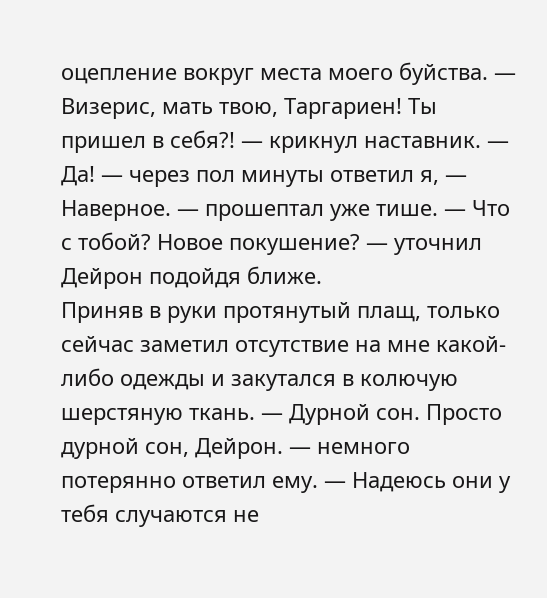оцепление вокруг места моего буйства. — Визерис, мать твою, Таргариен! Ты пришел в себя?! — крикнул наставник. — Да! — через пол минуты ответил я, — Наверное. — прошептал уже тише. — Что с тобой? Новое покушение? — уточнил Дейрон подойдя ближе.
Приняв в руки протянутый плащ, только сейчас заметил отсутствие на мне какой-либо одежды и закутался в колючую шерстяную ткань. — Дурной сон. Просто дурной сон, Дейрон. — немного потерянно ответил ему. — Надеюсь они у тебя случаются не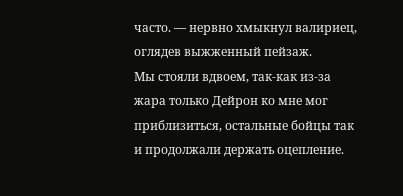часто. — нервно хмыкнул валириец, оглядев выжженный пейзаж.
Мы стояли вдвоем, так-как из-за жара только Дейрон ко мне мог приблизиться, остальные бойцы так и продолжали держать оцепление.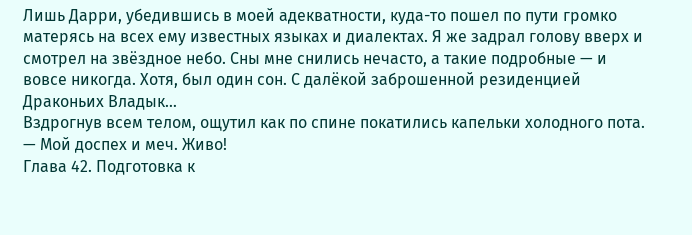Лишь Дарри, убедившись в моей адекватности, куда-то пошел по пути громко матерясь на всех ему известных языках и диалектах. Я же задрал голову вверх и смотрел на звёздное небо. Сны мне снились нечасто, а такие подробные — и вовсе никогда. Хотя, был один сон. С далёкой заброшенной резиденцией Драконьих Владык…
Вздрогнув всем телом, ощутил как по спине покатились капельки холодного пота. — Мой доспех и меч. Живо!
Глава 42. Подготовка к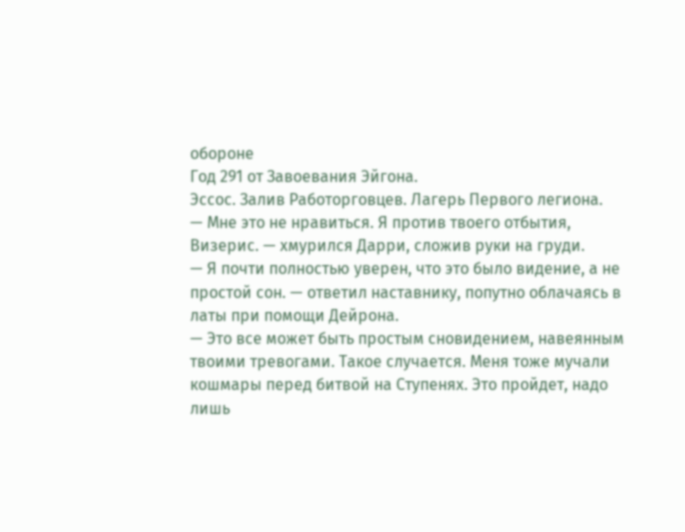обороне
Год 291 от Завоевания Эйгона.
Эссос. Залив Работорговцев. Лагерь Первого легиона.
— Мне это не нравиться. Я против твоего отбытия, Визерис. — хмурился Дарри, сложив руки на груди.
— Я почти полностью уверен, что это было видение, а не простой сон. — ответил наставнику, попутно облачаясь в латы при помощи Дейрона.
— Это все может быть простым сновидением, навеянным твоими тревогами. Такое случается. Меня тоже мучали кошмары перед битвой на Ступенях. Это пройдет, надо лишь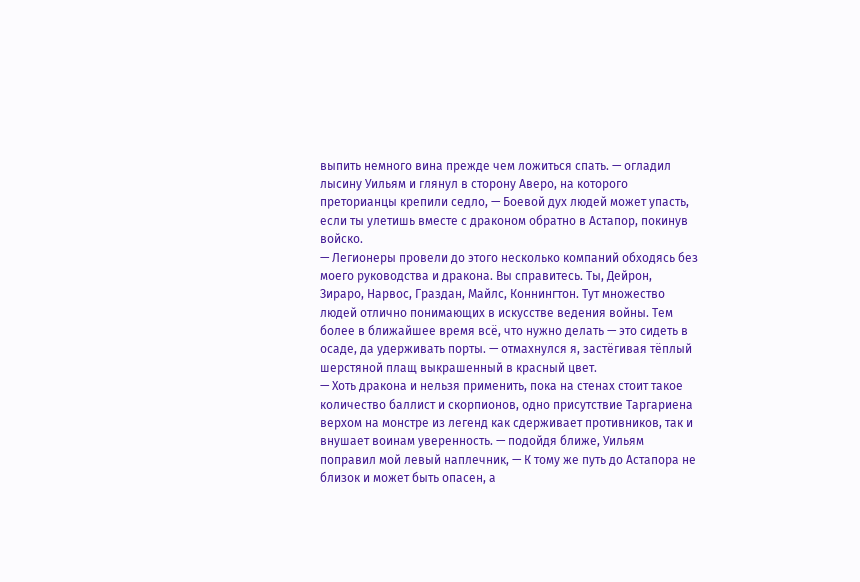выпить немного вина прежде чем ложиться спать. — огладил лысину Уильям и глянул в сторону Аверо, на которого преторианцы крепили седло, — Боевой дух людей может упасть, если ты улетишь вместе с драконом обратно в Астапор, покинув войско.
— Легионеры провели до этого несколько компаний обходясь без моего руководства и дракона. Вы справитесь. Ты, Дейрон, Зираро, Нарвос, Граздан, Майлс, Коннингтон. Тут множество людей отлично понимающих в искусстве ведения войны. Тем более в ближайшее время всё, что нужно делать — это сидеть в осаде, да удерживать порты. — отмахнулся я, застёгивая тёплый шерстяной плащ выкрашенный в красный цвет.
— Хоть дракона и нельзя применить, пока на стенах стоит такое количество баллист и скорпионов, одно присутствие Таргариена верхом на монстре из легенд как сдерживает противников, так и внушает воинам уверенность. — подойдя ближе, Уильям поправил мой левый наплечник, — К тому же путь до Астапора не близок и может быть опасен, а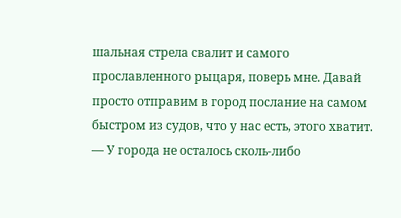шальная стрела свалит и самого прославленного рыцаря, поверь мне. Давай просто отправим в город послание на самом быстром из судов, что у нас есть, этого хватит.
— У города не осталось сколь-либо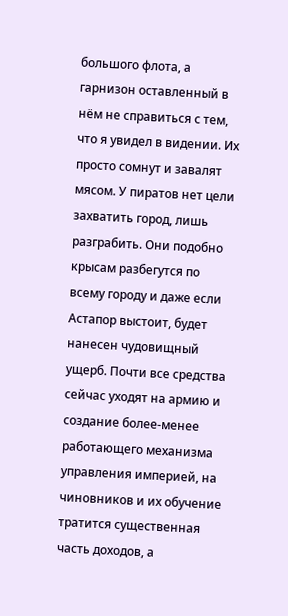большого флота, а гарнизон оставленный в нём не справиться с тем, что я увидел в видении. Их просто сомнут и завалят мясом. У пиратов нет цели захватить город, лишь разграбить. Они подобно крысам разбегутся по всему городу и даже если Астапор выстоит, будет нанесен чудовищный ущерб. Почти все средства сейчас уходят на армию и создание более-менее работающего механизма управления империей, на чиновников и их обучение тратится существенная часть доходов, а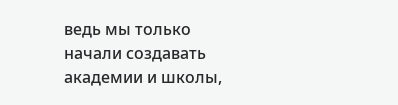ведь мы только начали создавать академии и школы,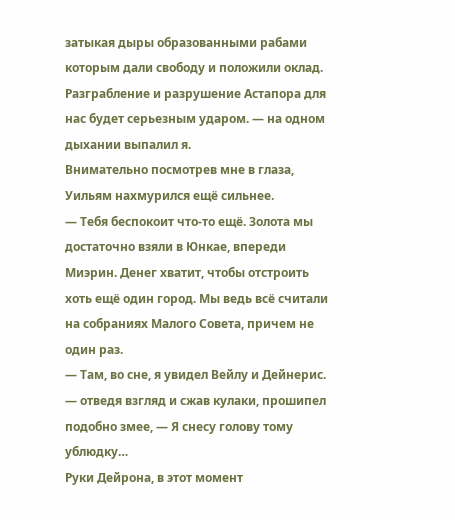затыкая дыры образованными рабами которым дали свободу и положили оклад. Разграбление и разрушение Астапора для нас будет серьезным ударом. — на одном дыхании выпалил я.
Внимательно посмотрев мне в глаза, Уильям нахмурился ещё сильнее.
— Тебя беспокоит что-то ещё. Золота мы достаточно взяли в Юнкае, впереди Миэрин. Денег хватит, чтобы отстроить хоть ещё один город. Мы ведь всё считали на собраниях Малого Совета, причем не один раз.
— Там, во сне, я увидел Вейлу и Дейнерис. — отведя взгляд и сжав кулаки, прошипел подобно змее, — Я снесу голову тому ублюдку…
Руки Дейрона, в этот момент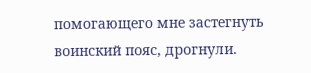помогающего мне застегнуть воинский пояс, дрогнули.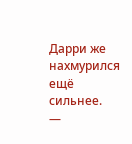Дарри же нахмурился ещё сильнее.
—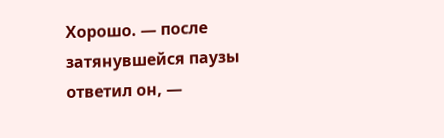Хорошо. — после затянувшейся паузы ответил он, —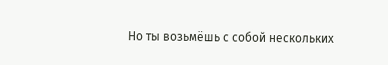Но ты возьмёшь с собой нескольких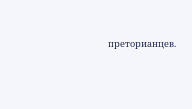преторианцев.